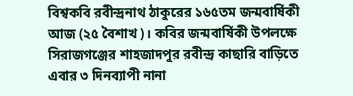বিশ্বকবি রবীন্দ্রনাথ ঠাকুরের ১৬৫তম জন্মবার্ষিকী আজ (২৫ বৈশাখ)। কবির জন্মবার্ষিকী উপলক্ষে সিরাজগঞ্জের শাহজাদপুর রবীন্দ্র কাছারি বাড়িতে এবার ৩ দিনব্যাপী নানা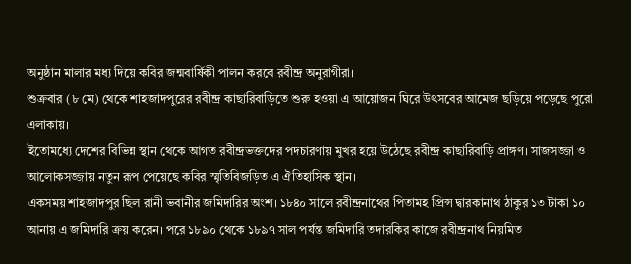অনুষ্ঠান মালার মধ্য দিয়ে কবির জন্মবার্ষিকী পালন করবে রবীন্দ্র অনুরাগীরা।
শুক্রবার (৮ মে) থেকে শাহজাদপুরের রবীন্দ্র কাছারিবাড়িতে শুরু হওয়া এ আয়োজন ঘিরে উৎসবের আমেজ ছড়িয়ে পড়েছে পুরো এলাকায়।
ইতোমধ্যে দেশের বিভিন্ন স্থান থেকে আগত রবীন্দ্রভক্তদের পদচারণায় মুখর হয়ে উঠেছে রবীন্দ্র কাছারিবাড়ি প্রাঙ্গণ। সাজসজ্জা ও আলোকসজ্জায় নতুন রূপ পেয়েছে কবির স্মৃতিবিজড়িত এ ঐতিহাসিক স্থান।
একসময় শাহজাদপুর ছিল রানী ভবানীর জমিদারির অংশ। ১৮৪০ সালে রবীন্দ্রনাথের পিতামহ প্রিন্স দ্বারকানাথ ঠাকুর ১৩ টাকা ১০ আনায় এ জমিদারি ক্রয় করেন। পরে ১৮৯০ থেকে ১৮৯৭ সাল পর্যন্ত জমিদারি তদারকির কাজে রবীন্দ্রনাথ নিয়মিত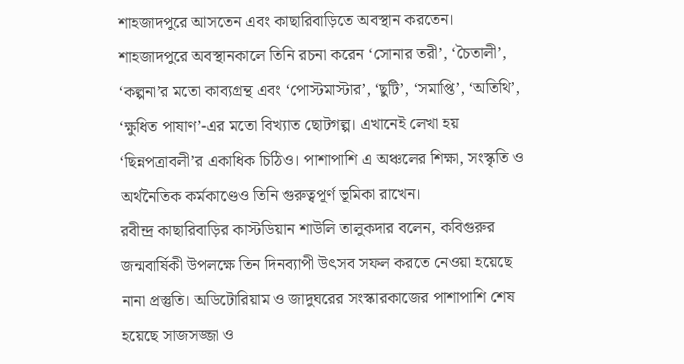শাহজাদপুরে আসতেন এবং কাছারিবাড়িতে অবস্থান করতেন।
শাহজাদপুরে অবস্থানকালে তিনি রচনা করেন ‘সোনার তরী’, ‘চৈতালী’, ‘কল্পনা’র মতো কাব্যগ্রন্থ এবং ‘পোস্টমাস্টার’, ‘ছুটি’, ‘সমাপ্তি’, ‘অতিথি’, ‘ক্ষুধিত পাষাণ’-এর মতো বিখ্যাত ছোটগল্প। এখানেই লেখা হয় ‘ছিন্নপত্রাবলী’র একাধিক চিঠিও। পাশাপাশি এ অঞ্চলের শিক্ষা, সংস্কৃতি ও অর্থনৈতিক কর্মকাণ্ডেও তিনি গুরুত্বপূর্ণ ভূমিকা রাখেন।
রবীন্দ্র কাছারিবাড়ির কাস্টডিয়ান শাউলি তালুকদার বলেন, কবিগুরুর জন্মবার্ষিকী উপলক্ষে তিন দিনব্যাপী উৎসব সফল করতে নেওয়া হয়েছে নানা প্রস্তুতি। অডিটোরিয়াম ও জাদুঘরের সংস্কারকাজের পাশাপাশি শেষ হয়েছে সাজসজ্জা ও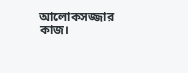আলোকসজ্জার কাজ।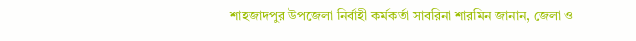শাহজাদপুর উপজেলা নির্বাহী কর্মকর্তা সাবরিনা শারমিন জানান, জেলা ও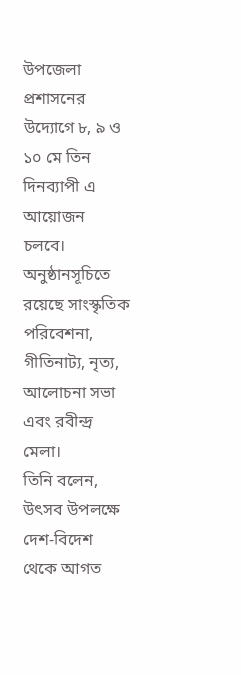উপজেলা প্রশাসনের উদ্যোগে ৮, ৯ ও ১০ মে তিন দিনব্যাপী এ আয়োজন চলবে। অনুষ্ঠানসূচিতে রয়েছে সাংস্কৃতিক পরিবেশনা, গীতিনাট্য, নৃত্য, আলোচনা সভা এবং রবীন্দ্র মেলা।
তিনি বলেন, উৎসব উপলক্ষে দেশ-বিদেশ থেকে আগত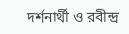দর্শনার্থী ও রবীন্দ্র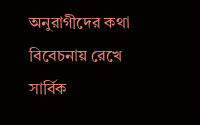অনুরাগীদের কথা বিবেচনায় রেখে সার্বিক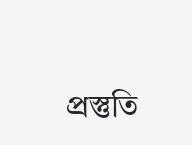প্রস্তুতি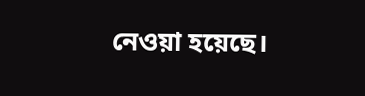নেওয়া হয়েছে।